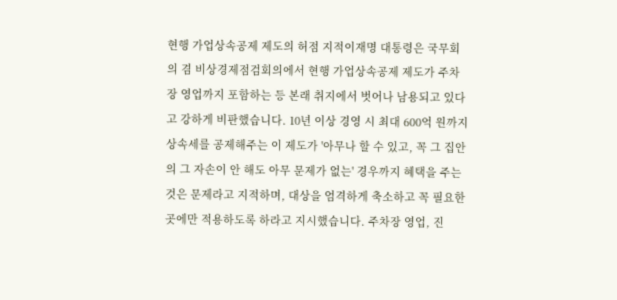현행 가업상속공제 제도의 허점 지적이재명 대통령은 국무회의 겸 비상경제점검회의에서 현행 가업상속공제 제도가 주차장 영업까지 포함하는 등 본래 취지에서 벗어나 남용되고 있다고 강하게 비판했습니다. 10년 이상 경영 시 최대 600억 원까지 상속세를 공제해주는 이 제도가 '아무나 할 수 있고, 꼭 그 집안의 그 자손이 안 해도 아무 문제가 없는' 경우까지 혜택을 주는 것은 문제라고 지적하며, 대상을 엄격하게 축소하고 꼭 필요한 곳에만 적용하도록 하라고 지시했습니다. 주차장 영업, 진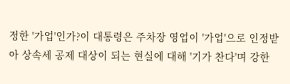정한 '가업'인가?이 대통령은 주차장 영업이 '가업'으로 인정받아 상속세 공제 대상이 되는 현실에 대해 '기가 찬다'며 강한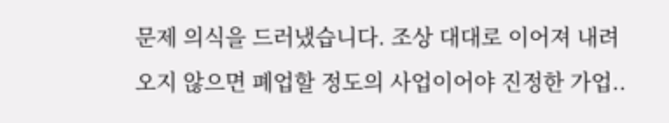문제 의식을 드러냈습니다. 조상 대대로 이어져 내려오지 않으면 폐업할 정도의 사업이어야 진정한 가업..